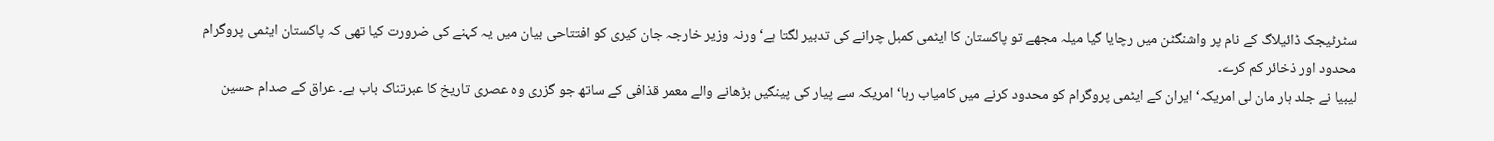سٹرٹیجک ڈائیلاگ کے نام پر واشنگٹن میں رچایا گیا میلہ مجھے تو پاکستان کا ایٹمی کمبل چرانے کی تدبیر لگتا ہے‘ ورنہ وزیر خارجہ جان کیری کو افتتاحی بیان میں یہ کہنے کی ضرورت کیا تھی کہ پاکستان ایٹمی پروگرام محدود اور ذخائر کم کرے۔
لیبیا نے جلد ہار مان لی امریکہ‘ ایران کے ایٹمی پروگرام کو محدود کرنے میں کامیاب رہا‘ امریکہ سے پیار کی پینگیں بڑھانے والے معمر قذافی کے ساتھ جو گزری وہ عصری تاریخ کا عبرتناک باب ہے۔ عراق کے صدام حسین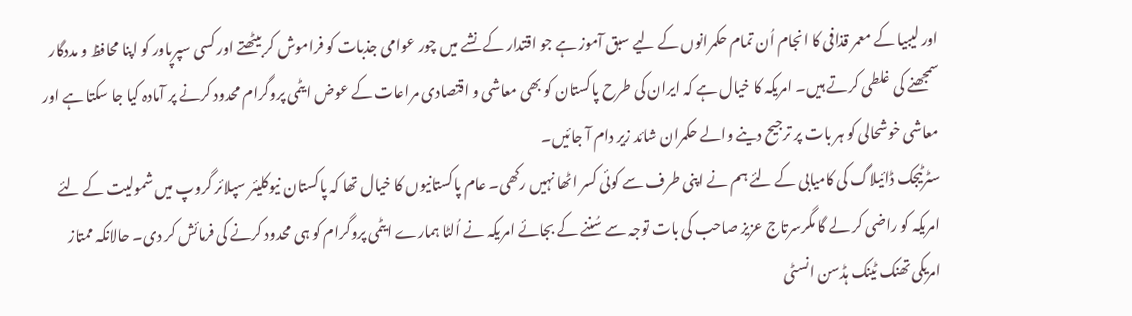اور لیبیا کے معمر قذافی کا انجام اُن تمام حکمرانوں کے لیے سبق آموز ہے جو اقتدار کے نشے میں چور عوامی جذبات کو فراموش کر بیٹھتے اور کسی سپرپاور کو اپنا محافظ و مددگار سمجھنے کی غلطی کرتے ہیں۔ امریکہ کا خیال ہے کہ ایران کی طرح پاکستان کو بھی معاشی و اقتصادی مراعات کے عوض ایٹمی پروگرام محدود کرنے پر آمادہ کیا جا سکتا ہے اور معاشی خوشحالی کو ہر بات پر ترجیح دینے والے حکمران شائد زیر دام آ جائیں۔
سٹرٹیجک ڈائیلاگ کی کامیابی کے لئے ہم نے اپنی طرف سے کوئی کسر اٹھا نہیں رکھی۔ عام پاکستانیوں کا خیال تھا کہ پاکستان نیوکلیئر سپلائر گروپ میں شمولیت کے لئے امریکہ کو راضی کر لے گا مگرسرتاج عزیز صاحب کی بات توجہ سے سُننے کے بجائے امریکہ نے اُلٹا ہمارے ایٹمی پروگرام کو ہی محدود کرنے کی فرمائش کر دی۔ حالانکہ ممتاز امریکی تھنک ٹینک ہڈسن انسٹی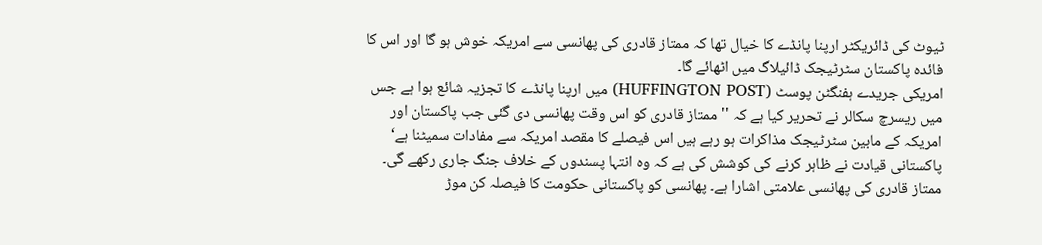ٹیوٹ کی ڈائریکٹر ارپنا پانڈے کا خیال تھا کہ ممتاز قادری کی پھانسی سے امریکہ خوش ہو گا اور اس کا فائدہ پاکستان سٹرٹیجک ڈائیلاگ میں اٹھائے گا۔
امریکی جریدے ہفنگٹن پوسٹ (HUFFINGTON POST) میں ارپنا پانڈے کا تجزیہ شائع ہوا ہے جس میں ریسرچ سکالر نے تحریر کیا ہے کہ ''ممتاز قادری کو اس وقت پھانسی دی گئی جب پاکستان اور امریکہ کے مابین سٹرٹیجک مذاکرات ہو رہے ہیں اس فیصلے کا مقصد امریکہ سے مفادات سمیٹنا ہے‘ پاکستانی قیادت نے ظاہر کرنے کی کوشش کی ہے کہ وہ انتہا پسندوں کے خلاف جنگ جاری رکھے گی۔ ممتاز قادری کی پھانسی علامتی اشارا ہے۔ پھانسی کو پاکستانی حکومت کا فیصلہ کن موڑ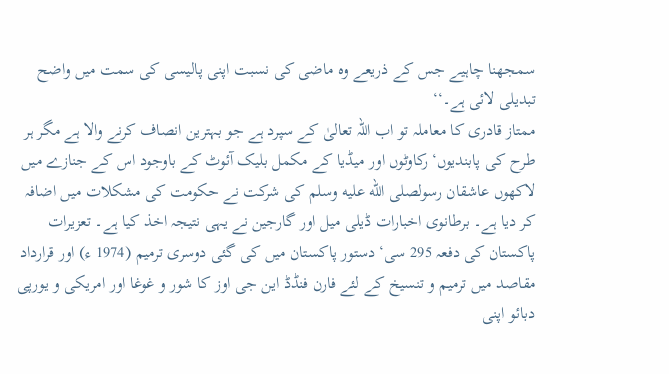سمجھنا چاہیے جس کے ذریعے وہ ماضی کی نسبت اپنی پالیسی کی سمت میں واضح تبدیلی لائی ہے۔‘‘
ممتاز قادری کا معاملہ تو اب اللہ تعالیٰ کے سپرد ہے جو بہترین انصاف کرنے والا ہے مگر ہر طرح کی پابندیوں‘ رکاوٹوں اور میڈیا کے مکمل بلیک آئوٹ کے باوجود اس کے جنازے میں لاکھوں عاشقان رسولصلى الله عليه وسلم کی شرکت نے حکومت کی مشکلات میں اضافہ کر دیا ہے۔ برطانوی اخبارات ڈیلی میل اور گارجین نے یہی نتیجہ اخذ کیا ہے۔ تعزیرات پاکستان کی دفعہ 295 سی‘ دستور پاکستان میں کی گئی دوسری ترمیم (1974 ء) اور قرارداد مقاصد میں ترمیم و تنسیخ کے لئے فارن فنڈڈ این جی اوز کا شور و غوغا اور امریکی و یورپی دبائو اپنی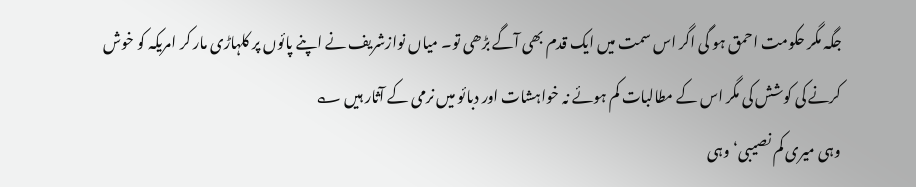جگہ مگر حکومت احمق ہو گی اگر اس سمت میں ایک قدم بھی آگے بڑھی تو۔ میاں نوازشریف نے اپنے پائوں پر کلہاڑی مار کر امریکہ کو خوش کرنے کی کوشش کی مگر اس کے مطالبات کم ہوئے نہ خواہشات اور دبائو میں نرمی کے آثار ہیں ؎
وہی میری کم نصیبی‘ وہی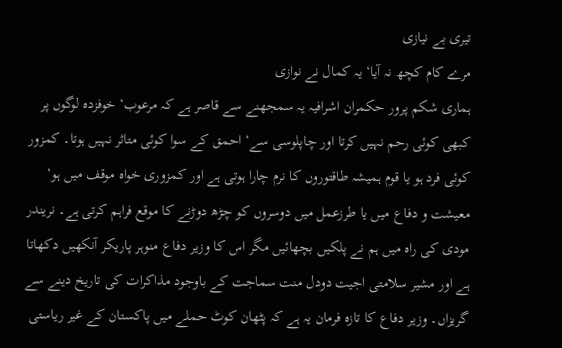تیری بے نیازی
مرے کام کچھ نہ آیا‘ یہ کمال نے نوازی
ہماری شکم پرور حکمران اشرافیہ یہ سمجھنے سے قاصر ہے کہ مرعوب‘ خوفزدہ لوگوں پر کبھی کوئی رحم نہیں کرتا اور چاپلوسی سے‘ احمق کے سوا کوئی متاثر نہیں ہوتا۔ کمزور کوئی فرد ہو یا قوم ہمیشہ طاقتوروں کا نرم چارا ہوتی ہے اور کمزوری خواہ موقف میں ہو‘ معیشت و دفاع میں یا طرزعمل میں دوسروں کو چڑھ دوڑنے کا موقع فراہم کرتی ہے۔ نریندر مودی کی راہ میں ہم نے پلکیں بچھائیں مگر اس کا وزیر دفاع منوہر پاریکر آنکھیں دکھاتا ہے اور مشیر سلامتی اجیت دودل منت سماجت کے باوجود مذاکرات کی تاریخ دینے سے گریزاں۔ وزیر دفاع کا تازہ فرمان یہ ہے کہ پٹھان کوٹ حملے میں پاکستان کے غیر ریاستی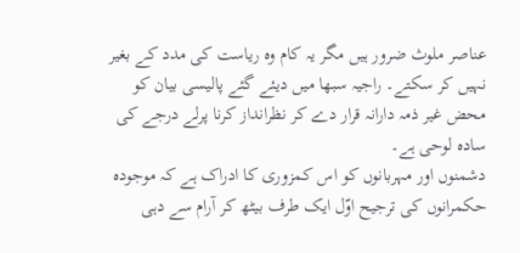عناصر ملوث ضرور ہیں مگر یہ کام وہ ریاست کی مدد کے بغیر نہیں کر سکتے۔ راجیہ سبھا میں دیئے گئے پالیسی بیان کو محض غیر ذمہ دارانہ قرار دے کر نظرانداز کرنا پرلے درجے کی سادہ لوحی ہے۔
دشمنوں اور مہربانوں کو اس کمزوری کا ادراک ہے کہ موجودہ حکمرانوں کی ترجیح اوّل ایک طرف بیٹھ کر آرام سے دہی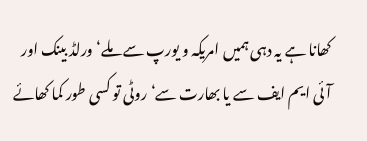کھانا ہے یہ دہی ہمیں امریکہ و یورپ سے ملے‘ ورلڈ بینک اور آئی ایم ایف سے یا بھارت سے‘ روٹی تو کسی طور کما کھائے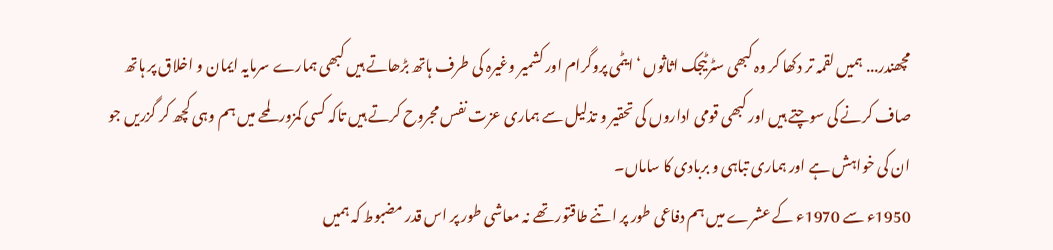مچھندر... ہمیں لقمہ تر دکھا کر وہ کبھی سٹرٹیجک اثاثوں ‘ایٹمی پروگرام اور کشمیر وغیرہ کی طرف ہاتھ بڑھاتے ہیں کبھی ہمارے سرمایہ ایمان و اخلاق پر ہاتھ صاف کرنے کی سوچتے ہیں اور کبھی قومی اداروں کی تحقیر و تذلیل سے ہماری عزت نفس مجروح کرتے ہیں تاکہ کسی کمزور لمحے میں ہم وہی کچھ کر گزریں جو ان کی خواہش ہے اور ہماری تباہی و بربادی کا ساماں۔
1950ء سے 1970ء کے عشرے میں ہم دفاعی طور پر اتنے طاقتور تھے نہ معاشی طور پر اس قدر مضبوط کہ ہمیں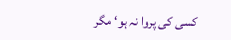کسی کی پروا نہ ہو‘ مگر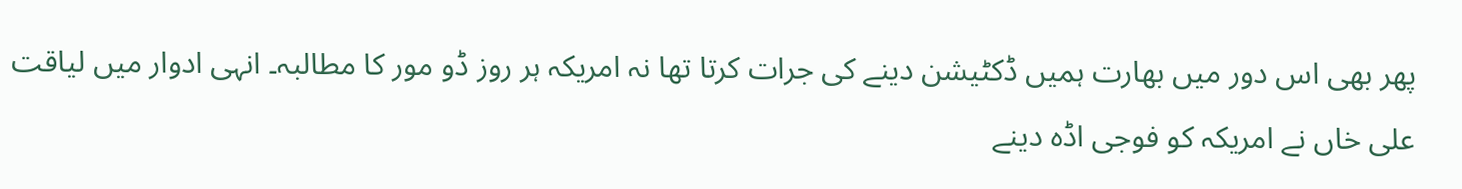پھر بھی اس دور میں بھارت ہمیں ڈکٹیشن دینے کی جرات کرتا تھا نہ امریکہ ہر روز ڈو مور کا مطالبہ۔ انہی ادوار میں لیاقت علی خاں نے امریکہ کو فوجی اڈہ دینے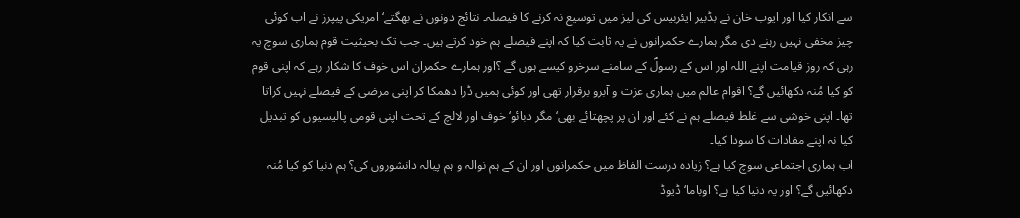سے انکار کیا اور ایوب خان نے بڈبیر ایئربیس کی لیز میں توسیع نہ کرنے کا فیصلہ۔ نتائج دونوں نے بھگتے‘ امریکی پیپرز نے اب کوئی چیز مخفی نہیں رہنے دی مگر ہمارے حکمرانوں نے یہ ثابت کیا کہ اپنے فیصلے ہم خود کرتے ہیں۔ جب تک بحیثیت قوم ہماری سوچ یہ رہی کہ روز قیامت اپنے اللہ اور اس کے رسولؐ کے سامنے سرخرو کیسے ہوں گے ؟اور ہمارے حکمران اس خوف کا شکار رہے کہ اپنی قوم کو کیا مُنہ دکھائیں گے؟ اقوام عالم میں ہماری عزت و آبرو برقرار تھی اور کوئی ہمیں ڈرا دھمکا کر اپنی مرضی کے فیصلے نہیں کراتا تھا۔ اپنی خوشی سے غلط فیصلے ہم نے کئے اور ان پر پچھتائے بھی‘ مگر دبائو‘ خوف اور لالچ کے تحت اپنی قومی پالیسیوں کو تبدیل کیا نہ اپنے مفادات کا سودا کیا۔
اب ہماری اجتماعی سوچ کیا ہے؟ زیادہ درست الفاظ میں حکمرانوں اور ان کے ہم نوالہ و ہم پیالہ دانشوروں کی؟ ہم دنیا کو کیا مُنہ دکھائیں گے؟ اور یہ دنیا کیا ہے؟ اوباما‘ ڈیوڈ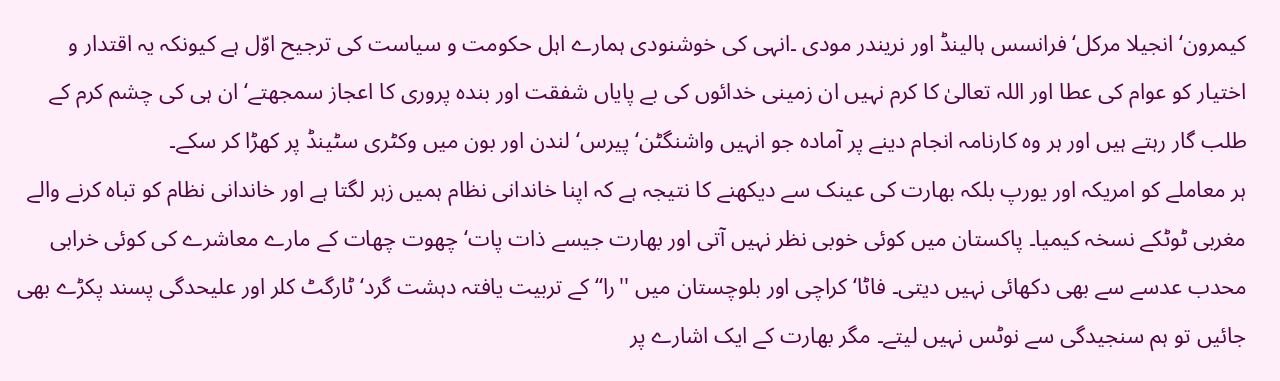کیمرون‘ انجیلا مرکل‘ فرانسس ہالینڈ اور نریندر مودی ۔انہی کی خوشنودی ہمارے اہل حکومت و سیاست کی ترجیح اوّل ہے کیونکہ یہ اقتدار و اختیار کو عوام کی عطا اور اللہ تعالیٰ کا کرم نہیں ان زمینی خدائوں کی بے پایاں شفقت اور بندہ پروری کا اعجاز سمجھتے‘ ان ہی کی چشم کرم کے طلب گار رہتے ہیں اور ہر وہ کارنامہ انجام دینے پر آمادہ جو انہیں واشنگٹن‘ پیرس‘ لندن اور بون میں وکٹری سٹینڈ پر کھڑا کر سکے۔
ہر معاملے کو امریکہ اور یورپ بلکہ بھارت کی عینک سے دیکھنے کا نتیجہ ہے کہ اپنا خاندانی نظام ہمیں زہر لگتا ہے اور خاندانی نظام کو تباہ کرنے والے مغربی ٹوٹکے نسخہ کیمیا۔ پاکستان میں کوئی خوبی نظر نہیں آتی اور بھارت جیسے ذات پات‘ چھوت چھات کے مارے معاشرے کی کوئی خرابی محدب عدسے سے بھی دکھائی نہیں دیتی۔ فاٹا‘ کراچی اور بلوچستان میں ''را‘‘ کے تربیت یافتہ دہشت گرد‘ ٹارگٹ کلر اور علیحدگی پسند پکڑے بھی جائیں تو ہم سنجیدگی سے نوٹس نہیں لیتے۔ مگر بھارت کے ایک اشارے پر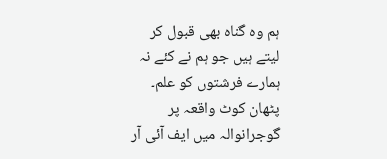ہم وہ گناہ بھی قبول کر لیتے ہیں جو ہم نے کئے نہ ہمارے فرشتوں کو علم۔ پٹھان کوٹ واقعہ پر گوجرانوالہ میں ایف آئی آر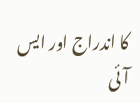کا اندراج اور ایس آئی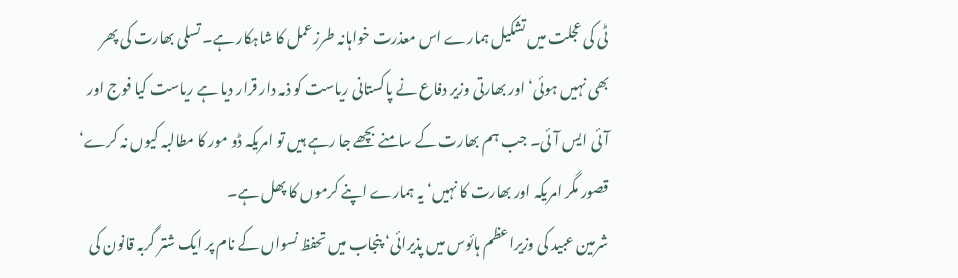ٹی کی عجلت میں تشکیل ہمارے اس معذرت خواہانہ طرزعمل کا شاہکار ہے۔ تسلی بھارت کی پھر بھی نہیں ہوئی‘ اور بھارتی وزیر دفاع نے پاکستانی ریاست کو ذمہ دار قرار دیا ہے ریاست کیا فوج اور آئی ایس آئی۔ جب ہم بھارت کے سامنے بچھے جا رہے ہیں تو امریکہ ڈو مور کا مطالبہ کیوں نہ کرے‘ قصور مگر امریکہ اور بھارت کا نہیں‘ یہ ہمارے اپنے کرموں کا پھل ہے۔
شرمین عبید کی وزیراعظم ہائوس میں پذیرائی‘ پنجاب میں تحفظ نسواں کے نام پر ایک شتر گربہ قانون کی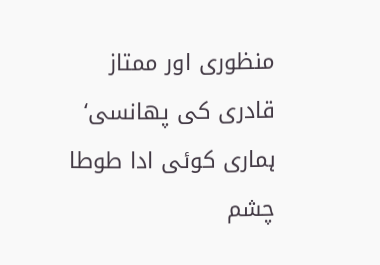منظوری اور ممتاز قادری کی پھانسی‘ ہماری کوئی ادا طوطا چشم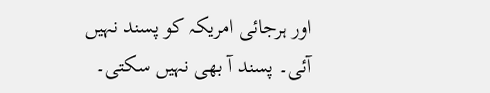اور ہرجائی امریکہ کو پسند نہیں آئی۔ پسند آ بھی نہیں سکتی۔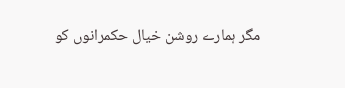مگر ہمارے روشن خیال حکمرانوں کو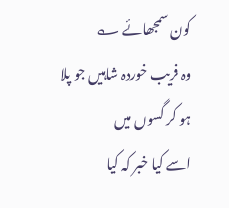کون سمجھائے ؎
وہ فریب خوردہ شاہیں جو پلا ہو کر گسوں میں
اسے کیا خبر کہ کیا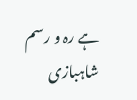ہے رہ و رسم شاہبازی